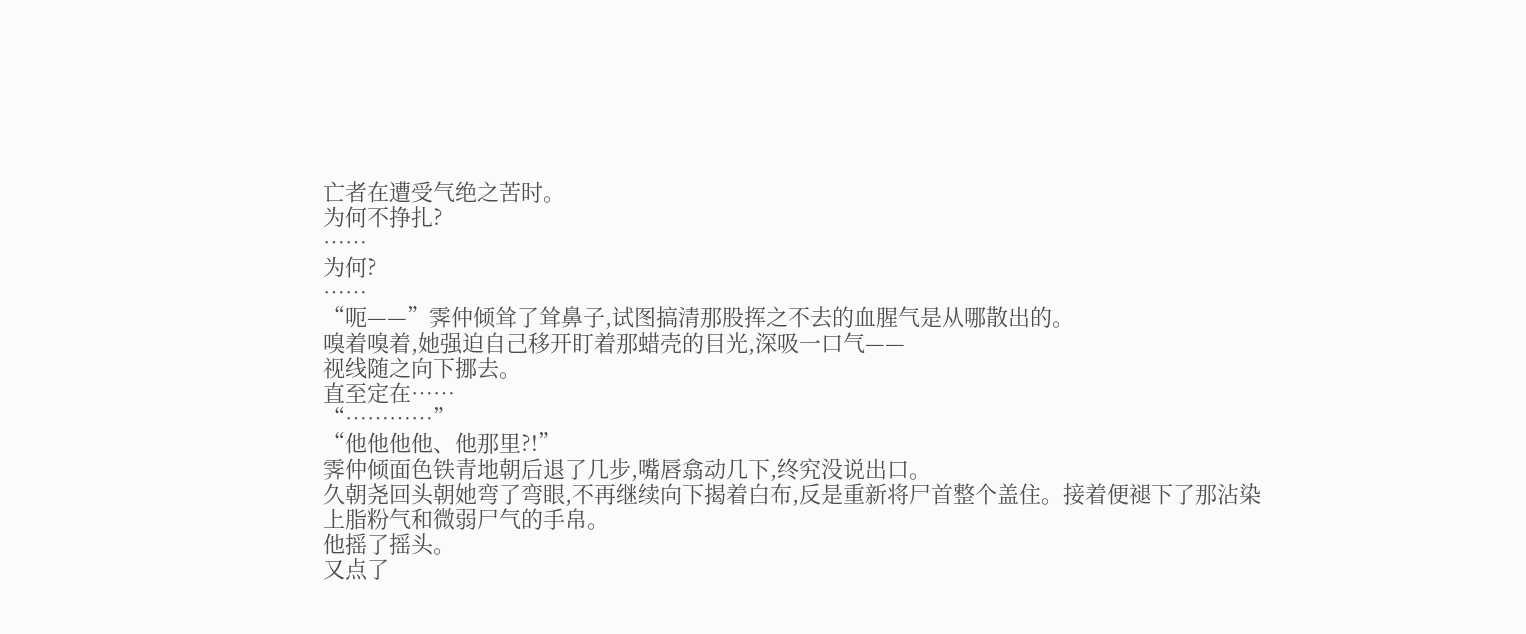亡者在遭受气绝之苦时。
为何不挣扎?
……
为何?
……
“呃——”霁仲倾耸了耸鼻子,试图搞清那股挥之不去的血腥气是从哪散出的。
嗅着嗅着,她强迫自己移开盯着那蜡壳的目光,深吸一口气——
视线随之向下挪去。
直至定在……
“…………”
“他他他他、他那里?!”
霁仲倾面色铁青地朝后退了几步,嘴唇翕动几下,终究没说出口。
久朝尧回头朝她弯了弯眼,不再继续向下揭着白布,反是重新将尸首整个盖住。接着便褪下了那沾染上脂粉气和微弱尸气的手帛。
他摇了摇头。
又点了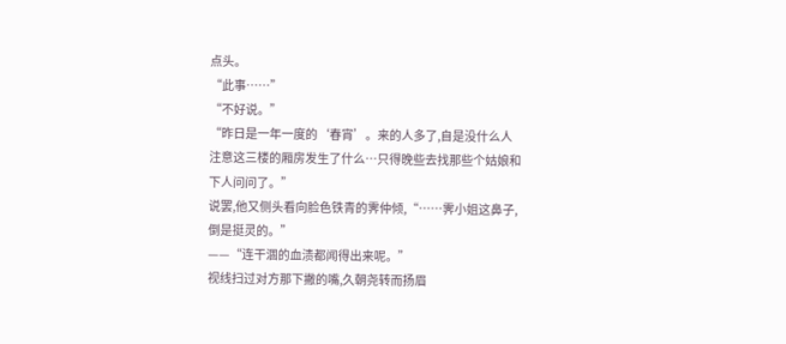点头。
“此事……”
“不好说。”
“昨日是一年一度的‘春宵’。来的人多了,自是没什么人注意这三楼的厢房发生了什么…只得晚些去找那些个姑娘和下人问问了。”
说罢,他又侧头看向脸色铁青的霁仲倾,“……霁小姐这鼻子,倒是挺灵的。”
——“连干涸的血渍都闻得出来呢。”
视线扫过对方那下撇的嘴,久朝尧转而扬眉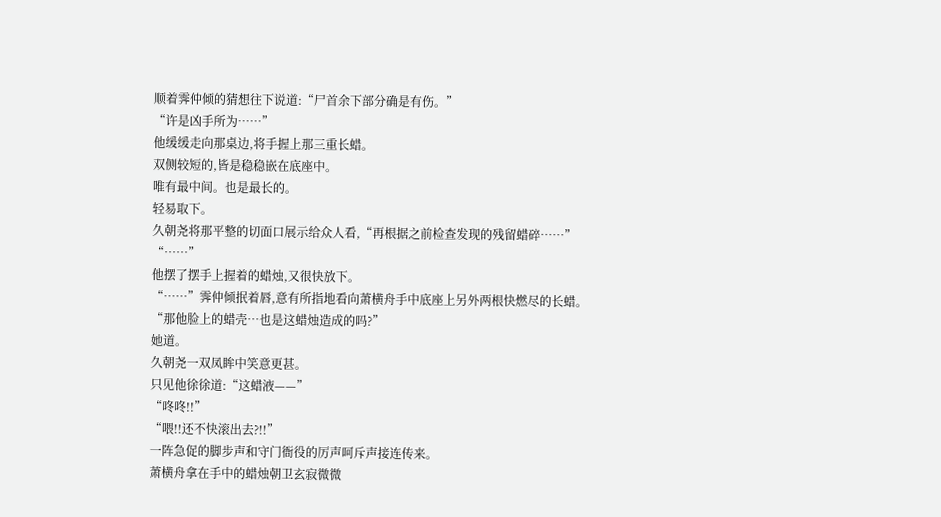顺着霁仲倾的猜想往下说道:“尸首余下部分确是有伤。”
“许是凶手所为……”
他缓缓走向那桌边,将手握上那三重长蜡。
双侧较短的,皆是稳稳嵌在底座中。
唯有最中间。也是最长的。
轻易取下。
久朝尧将那平整的切面口展示给众人看,“再根据之前检查发现的残留蜡碎……”
“……”
他摆了摆手上握着的蜡烛,又很快放下。
“……”霁仲倾抿着唇,意有所指地看向萧横舟手中底座上另外两根快燃尽的长蜡。
“那他脸上的蜡壳…也是这蜡烛造成的吗?”
她道。
久朝尧一双凤眸中笑意更甚。
只见他徐徐道:“这蜡液——”
“咚咚!!”
“喂!!还不快滚出去?!!”
一阵急促的脚步声和守门衙役的厉声呵斥声接连传来。
萧横舟拿在手中的蜡烛朝卫玄寂微微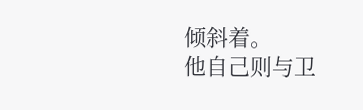倾斜着。
他自己则与卫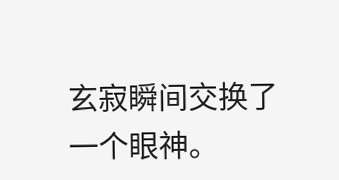玄寂瞬间交换了一个眼神。